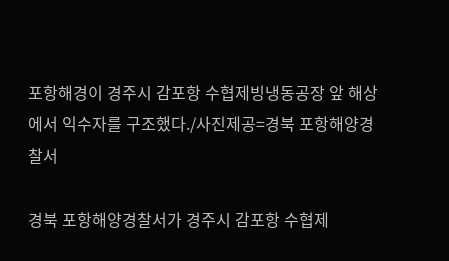포항해경이 경주시 감포항 수협제빙냉동공장 앞 해상에서 익수자를 구조했다./사진제공=경북 포항해양경찰서

경북 포항해양경찰서가 경주시 감포항 수협제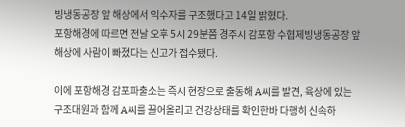빙냉동공장 앞 해상에서 익수자를 구조했다고 14일 밝혔다.
포항해경에 따르면 전날 오후 5시 29분쯤 경주시 감포항 수협제빙냉동공장 앞 해상에 사람이 빠졌다는 신고가 접수됐다.

이에 포항해경 감포파출소는 즉시 현장으로 출동해 A씨를 발견, 육상에 있는 구조대원과 함께 A씨를 끌어올리고 건강상태를 확인한바 다행히 신속하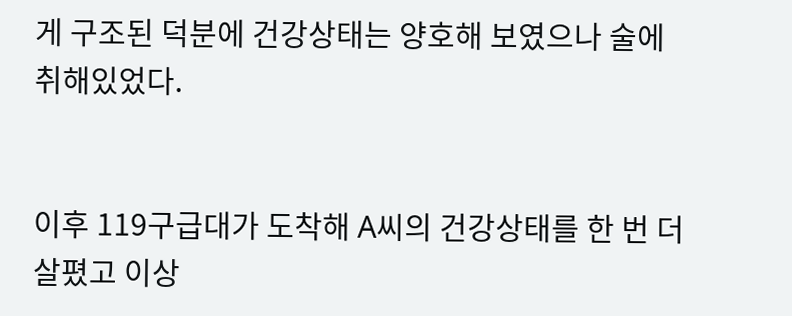게 구조된 덕분에 건강상태는 양호해 보였으나 술에 취해있었다.


이후 119구급대가 도착해 A씨의 건강상태를 한 번 더 살폈고 이상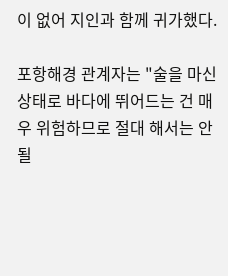이 없어 지인과 함께 귀가했다.

포항해경 관계자는 "술을 마신 상태로 바다에 뛰어드는 건 매우 위험하므로 절대 해서는 안 될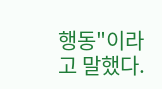행동"이라고 말했다.